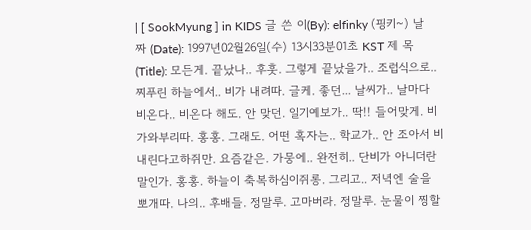| [ SookMyung ] in KIDS 글 쓴 이(By): elfinky (핑키~) 날 짜 (Date): 1997년02월26일(수) 13시33분01초 KST 제 목(Title): 모든게. 끝났나.. 후훗. 그렇게 끝났을가.. 조럽식으로.. 찌푸린 하늘에서.. 비가 내려따. 글케. 좋던... 날씨가.. 날마다 비온다.. 비온다 해도. 안 맞던. 일기예보가.. 딱!! 들어맞게. 비가와부리따. 홍홍. 그래도. 어떤 혹자는.. 학교가.. 안 조아서 비내린다고하쥐만. 요즘같은. 가뭉에.. 완전히.. 단비가 아니더란 말인가. 홍홍. 하늘이 축복하심이쥐롱. 그리고.. 저녁엔 술을 뽀개따. 나의.. 후배들. 정말루. 고마버라. 정말루. 눈물이 찡할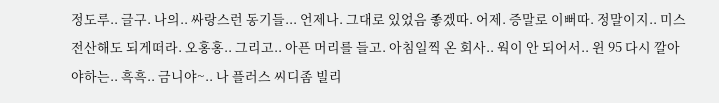정도루.. 글구. 나의.. 싸랑스런 동기들... 언제나. 그대로 있었음 좋겠따. 어제. 증말로 이뻐따. 정말이지.. 미스 전산해도 되게떠라. 오홍홍.. 그리고.. 아픈 머리를 들고. 아침일찍 온 회사.. 웍이 안 되어서.. 윈 95 다시 깔아야하는.. 흑흑.. 금니야~.. 나 플러스 씨디좀 빌리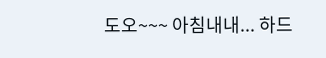도오~~~ 아침내내... 하드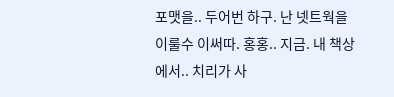포맷을.. 두어번 하구. 난 넷트웍을 이룰수 이써따. 홍홍.. 지금. 내 책상에서.. 치리가 사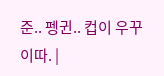준.. 펭귄.. 컵이 우꾸 이따. |